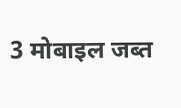3 मोबाइल जब्त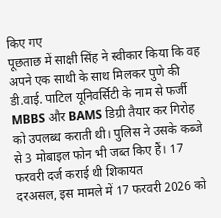किए गए
पूछताछ में साक्षी सिंह ने स्वीकार किया कि वह अपने एक साथी के साथ मिलकर पुणे की डी.वाई. पाटिल यूनिवर्सिटी के नाम से फर्जी MBBS और BAMS डिग्री तैयार कर गिरोह को उपलब्ध कराती थी। पुलिस ने उसके कब्जे से 3 मोबाइल फोन भी जब्त किए हैं। 17 फरवरी दर्ज कराई थी शिकायत
दरअसल, इस मामले में 17 फरवरी 2026 को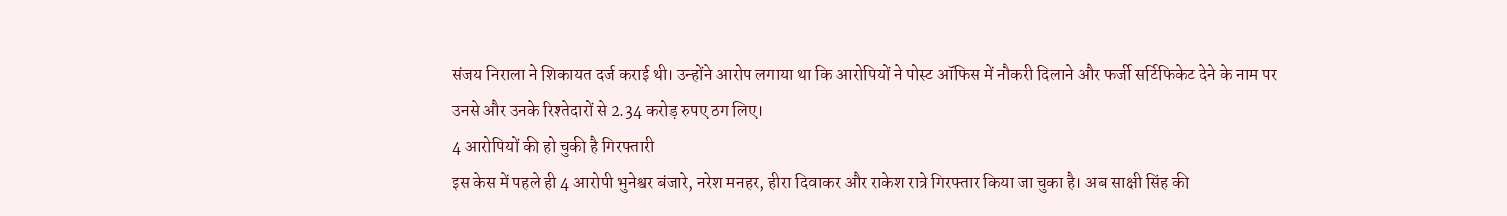संजय निराला ने शिकायत दर्ज कराई थी। उन्होंने आरोप लगाया था कि आरोपियों ने पोस्ट ऑफिस में नौकरी दिलाने और फर्जी सर्टिफिकेट देने के नाम पर उनसे और उनके रिश्तेदारों से 2.34 करोड़ रुपए ठग लिए।
4 आरोपियों की हो चुकी है गिरफ्तारी
इस केस में पहले ही 4 आरोपी भुनेश्वर बंजारे, नरेश मनहर, हीरा दिवाकर और राकेश रात्रे गिरफ्तार किया जा चुका है। अब साक्षी सिंह की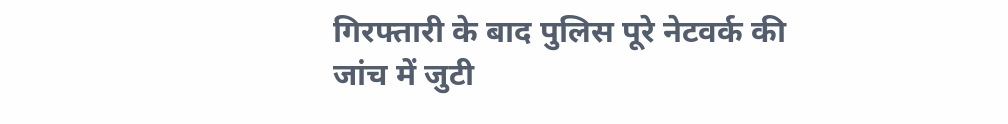गिरफ्तारी के बाद पुलिस पूरे नेटवर्क की जांच में जुटी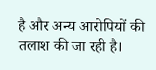है और अन्य आरोपियों की तलाश की जा रही है।